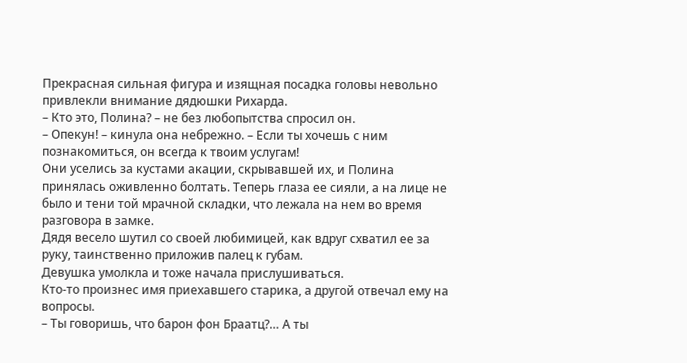Прекрасная сильная фигура и изящная посадка головы невольно привлекли внимание дядюшки Рихарда.
– Кто это, Полина? – не без любопытства спросил он.
– Опекун! – кинула она небрежно. – Если ты хочешь с ним познакомиться, он всегда к твоим услугам!
Они уселись за кустами акации, скрывавшей их, и Полина принялась оживленно болтать. Теперь глаза ее сияли, а на лице не было и тени той мрачной складки, что лежала на нем во время разговора в замке.
Дядя весело шутил со своей любимицей, как вдруг схватил ее за руку, таинственно приложив палец к губам.
Девушка умолкла и тоже начала прислушиваться.
Кто-то произнес имя приехавшего старика, а другой отвечал ему на вопросы.
– Ты говоришь, что барон фон Браатц?… А ты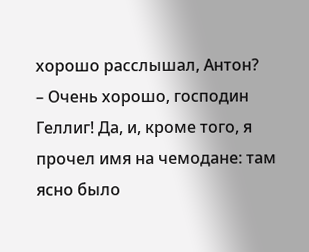хорошо расслышал, Антон?
– Очень хорошо, господин Геллиг! Да, и, кроме того, я прочел имя на чемодане: там ясно было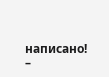написано!
–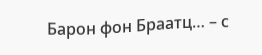Барон фон Браатц… – с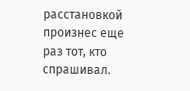расстановкой произнес еще раз тот, кто спрашивал.